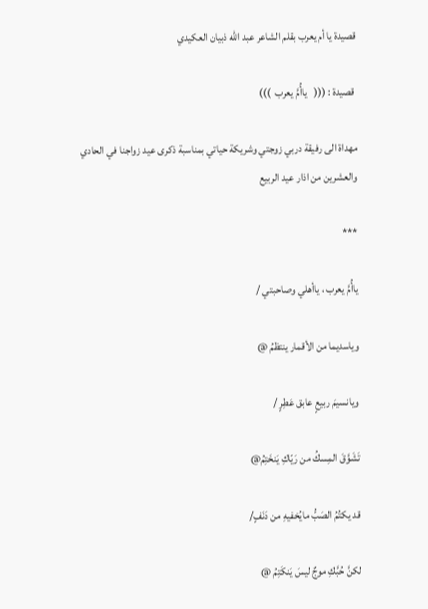قصيدة يا أم يعرب بقلم الشاعر عبد الله ذبيان العكيدي

 قصيدة : (((   ياأُمَّ يعرب  )))

مهداة الى رفيقة دربي زوجتي وشريكة حياتي بمناسبة ذكرى عيد زواجنا في الحادي والعشرين من اذار عيد الربيع

***

ياأُمَّ يعرب ، ياأهلي وصاحبتي /

وياسديما من الأقمار ينتظمُ @

ويانسيمَ ربيعٍ عابق عَطِرٍ /

تَشَوَّقَ المِسكُ من رَيّاكِ يَنخَتِمُ@

قد يكتُمُ الصَبُّ مايُخفيهِ من دَنَفٍ/

لكنَّ حُبَّكِ موجٌ ليسَ يَنكَتِمُ @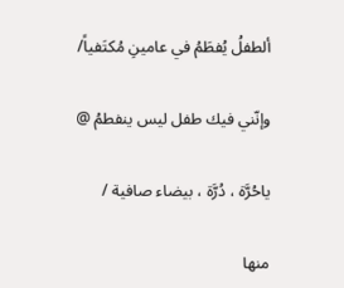ألطفلُ يُفطَمُ في عامينِ مُكتَفياً/

وإنّني فيك طفل ليس ينفطمُ @

ياحُرَّة ، دُرَّة ، بيضاء صافية /

منها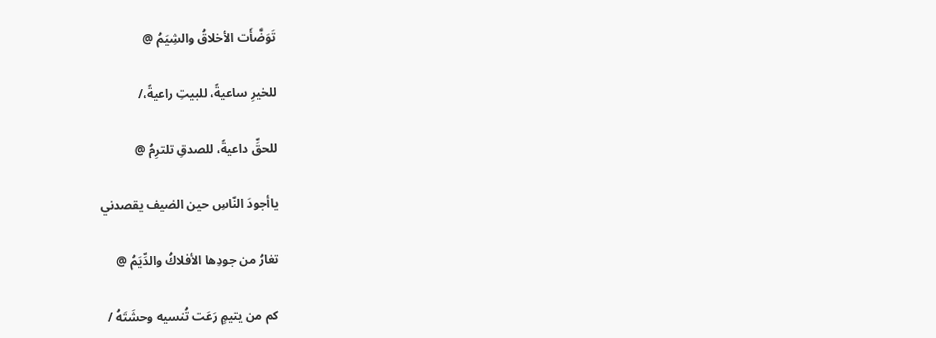تَوَضَّأَت الأخلاقُ والشِيَمُ @

للخيرِ ساعيةً، للبيتِ راعيةً،/

للحقِّ داعيةً، للصدقِ تلترِمُ @

ياأجودَ النّاسِ حين الضيف يقصدني

تغارُ من جودِها الأفلاكُ والدِّيَمُ @

كم من يتيمٍ رَعَت تُنسيه وحشَتَهُ /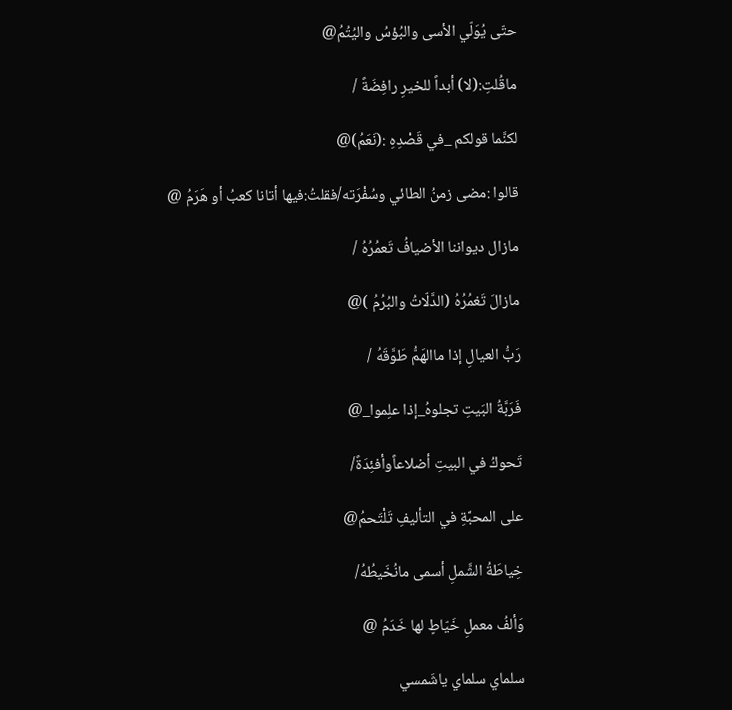حتّى يُوَلّي الأسى والبُؤسُ واليُتُمُ@

ماقُلتِ:(لا) أبداً للخيرِ رافِضَةً /

لكنَّما قولكم _في قَصْدِهِ :(نَعَمُ)@

قالوا :مضى زمنُ الطائي وسُفْرَته/فقلتُ:فيها أتانا كعبُ أو هَرَمُ @

مازال ديواننا الأضيافُ تَعمُرُهُ /

مازالَ تَغمُرُهُ (الدَّلّاتُ والبُرُمُ )@

رَبُّ العيالِ إذا ماالهَمُّ طَوَّقَهُ /

فَرَبَّةُ البَيتِ تجلوهُ_إذا علِموا_@

تَحوكُ في البيتِ أضلاعاًوأفئِدَةً/

على المحبَّةِ في التأليفِ تَلْتَحمُ@

خِياطَةُ الشَّملِ أسمى مانُخَيطُهُ/

وَألفُ معملِ خَيّاطٍ لها خَدَمُ @

سلماي سلماي ياشَمسي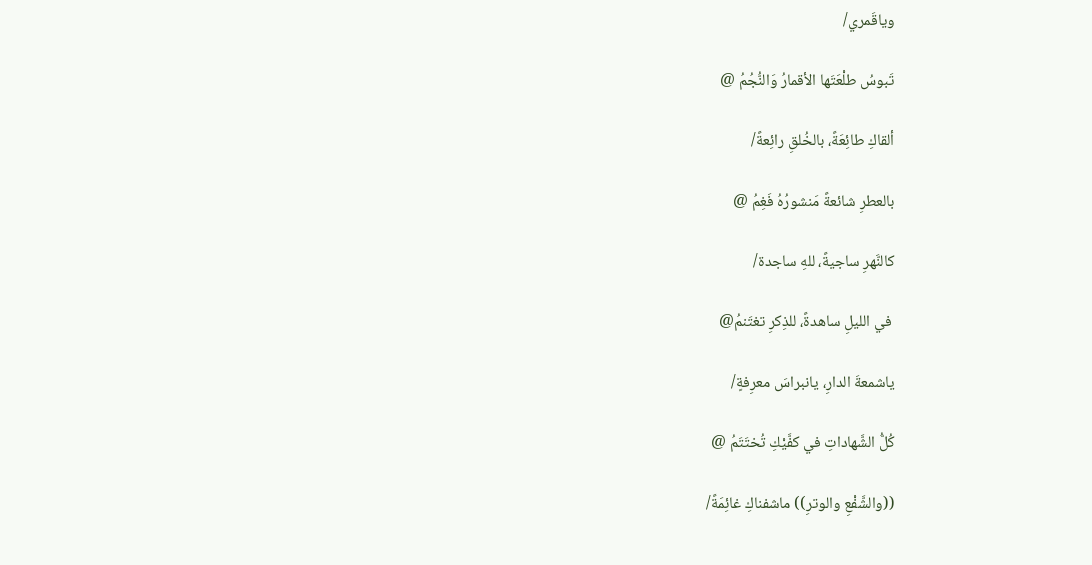وياقَمري/

تَبوسُ طلْعَتَها الأقمارُ وَالنُّجُمُ @

ألقاكِ طائِعَةً، بالخُلقِ رائِعةً/

بالعطرِ شائعةً مَنشورُهُ فَغِمُ @

كالنَّهرِ ساجيةً، للهِ ساجدة/

 في الليلِ ساهدةً، للذِكرِ تغتَنمُ@

ياشمعةَ الدارِ، يانبراسَ معرِفةٍ/

كُلُّ الشَّهاداتِ في كفَّيْكِ تُختَتَمُ @

((والشَّفْعِ والوترِ)) ماشفناكِ غائِمَةً/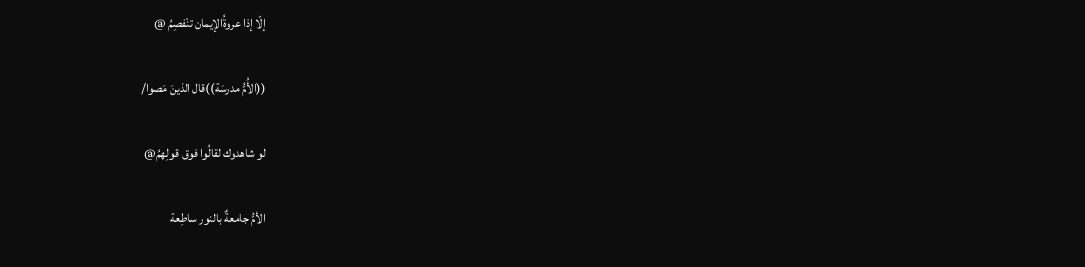إلّا إذا عروةُالإيمان تنْفصِمُ @

((الأُمُّ مدرسَة))قال الذينَ مَصوا/

لو شاهدوك لقالُوا فوق قولِهمُ@

الأمُّ جامعةٌ بالنور ساطِعة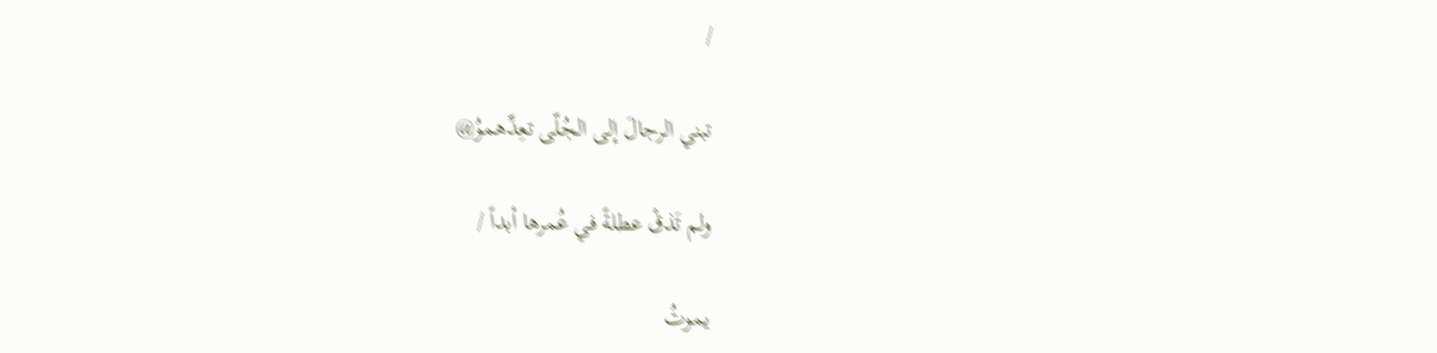/

تبني الرجالَ إلى الجُلّى تعِدِّهموُ@

ولم تَذقْ عطلةً في عُمرها أبداً /

يموتُ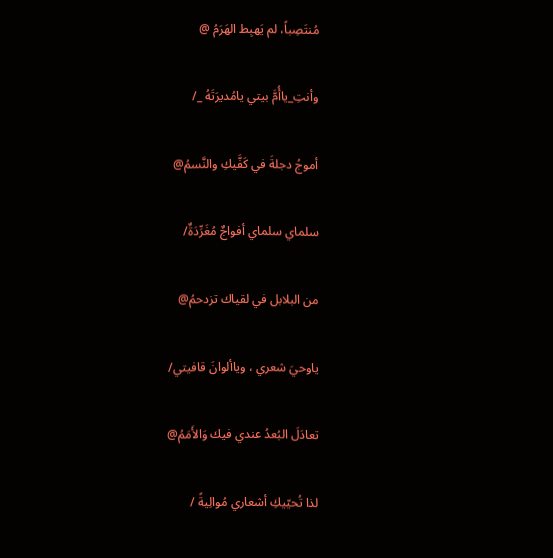مُنتَصِباً، لم يَهبِط الهَرَمُ @

وأنتِ_ياأُمَّ بيتي يامُديرَتَهُ _/

أموجُ دجلةَ في كَفَّيكِ والنَّسمُ@

سلماي سلماي أفواجٌ مُغَرِّدَةٌ/

من البلابل في لقياك تزدحمُ@

ياوحيَ شعري ، وياألوانَ قافيتي/

تعادَلَ البُعدُ عندي فيك وَالأَمَمُ@

لذا تُحيّيكِ أشعاري مُوالِيةً /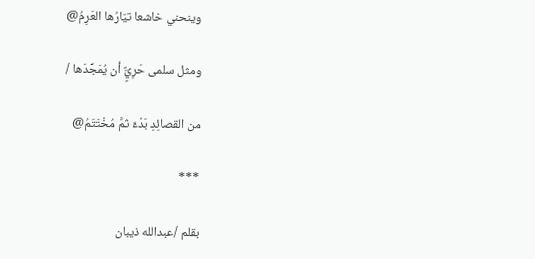وينحني خاشعا تيّارُها العَرِمُ@

ومثل سلمى حَرِيٌٍّ أن يُمَجِّدَها /

من القصائِدِ بَدْءٌ ثمَّ مُخْتَتَمُ@

***

بقلم /عبدالله ذيبان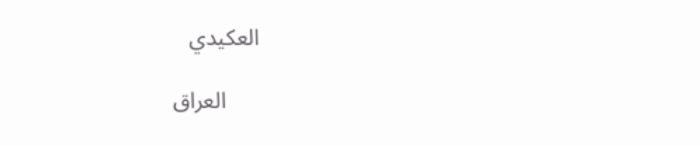العكيدي

      العراق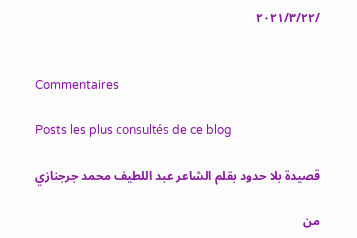/٢٠٢١/٣/٢٢


Commentaires

Posts les plus consultés de ce blog

قصيدة بلا حدود بقلم الشاعر عبد اللطيف محمد جرجنازي

من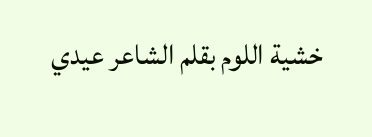خشية اللوم بقلم الشاعر عيدي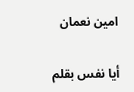امين نعمان

أيا نفس بقلم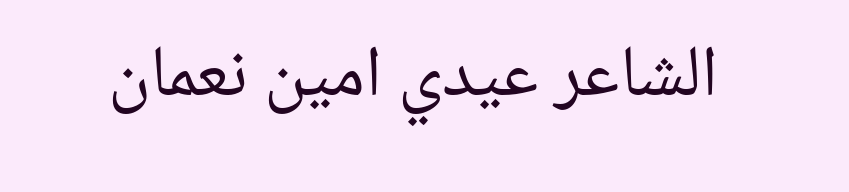الشاعر عيدي امين نعمان